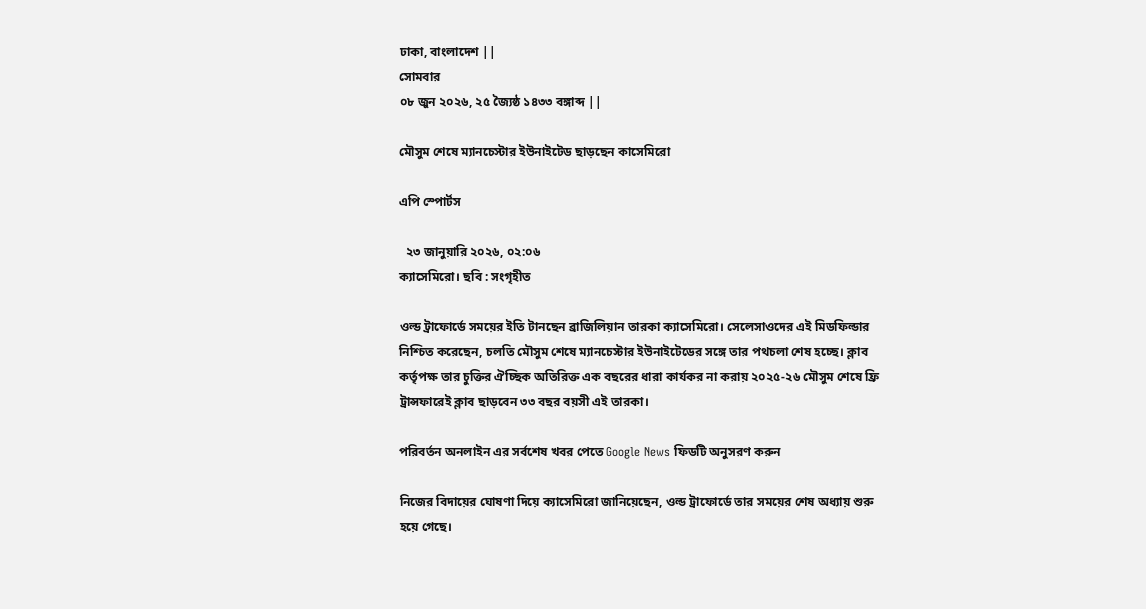ঢাকা, বাংলাদেশ ||
সোমবার
০৮ জুন ২০২৬, ২৫ জ্যৈষ্ঠ ১৪৩৩ বঙ্গাব্দ ||

মৌসুম শেষে ম্যানচেস্টার ইউনাইটেড ছাড়ছেন কাসেমিরো

এপি স্পোর্টস

  ২৩ জানুয়ারি ২০২৬, ০২:০৬
ক্যাসেমিরো। ছবি : সংগৃহীত

ওল্ড ট্রাফোর্ডে সময়ের ইতি টানছেন ব্রাজিলিয়ান তারকা ক্যাসেমিরো। সেলেসাওদের এই মিডফিল্ডার নিশ্চিত করেছেন, চলতি মৌসুম শেষে ম্যানচেস্টার ইউনাইটেডের সঙ্গে তার পথচলা শেষ হচ্ছে। ক্লাব কর্তৃপক্ষ তার চুক্তির ঐচ্ছিক অতিরিক্ত এক বছরের ধারা কার্যকর না করায় ২০২৫-২৬ মৌসুম শেষে ফ্রি ট্রান্সফারেই ক্লাব ছাড়বেন ৩৩ বছর বয়সী এই তারকা।

পরিবর্তন অনলাইন এর সর্বশেষ খবর পেতে Google News ফিডটি অনুসরণ করুন

নিজের বিদায়ের ঘোষণা দিয়ে ক্যাসেমিরো জানিয়েছেন, ওল্ড ট্রাফোর্ডে তার সময়ের শেষ অধ্যায় শুরু হয়ে গেছে।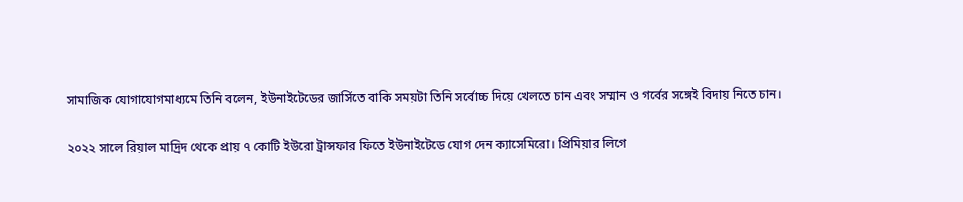সামাজিক যোগাযোগমাধ্যমে তিনি বলেন, ইউনাইটেডের জার্সিতে বাকি সময়টা তিনি সর্বোচ্চ দিয়ে খেলতে চান এবং সম্মান ও গর্বের সঙ্গেই বিদায় নিতে চান।

২০২২ সালে রিয়াল মাদ্রিদ থেকে প্রায় ৭ কোটি ইউরো ট্রান্সফার ফিতে ইউনাইটেডে যোগ দেন ক্যাসেমিরো। প্রিমিয়ার লিগে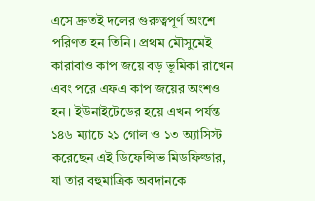এসে দ্রুতই দলের গুরুত্বপূর্ণ অংশে পরিণত হন তিনি। প্রথম মৌসুমেই কারাবাও কাপ জয়ে বড় ভূমিকা রাখেন এবং পরে এফএ কাপ জয়ের অংশও হন। ইউনাইটেডের হয়ে এখন পর্যন্ত ১৪৬ ম্যাচে ২১ গোল ও ১৩ অ্যাসিস্ট করেছেন এই ডিফেন্সিভ মিডফিল্ডার, যা তার বহুমাত্রিক অবদানকে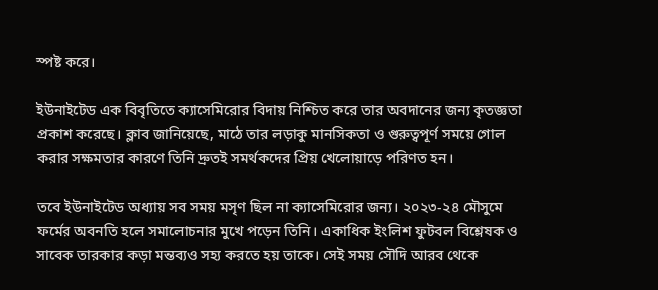স্পষ্ট করে।

ইউনাইটেড এক বিবৃতিতে ক্যাসেমিরোর বিদায় নিশ্চিত করে তার অবদানের জন্য কৃতজ্ঞতা প্রকাশ করেছে। ক্লাব জানিয়েছে, মাঠে তার লড়াকু মানসিকতা ও গুরুত্বপূর্ণ সময়ে গোল করার সক্ষমতার কারণে তিনি দ্রুতই সমর্থকদের প্রিয় খেলোয়াড়ে পরিণত হন।

তবে ইউনাইটেড অধ্যায় সব সময় মসৃণ ছিল না ক্যাসেমিরোর জন্য। ২০২৩-২৪ মৌসুমে ফর্মের অবনতি হলে সমালোচনার মুখে পড়েন তিনি। একাধিক ইংলিশ ফুটবল বিশ্লেষক ও সাবেক তারকার কড়া মন্তব্যও সহ্য করতে হয় তাকে। সেই সময় সৌদি আরব থেকে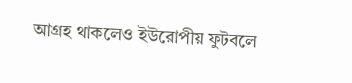আগ্রহ থাকলেও ইউরোপীয় ফুটবলে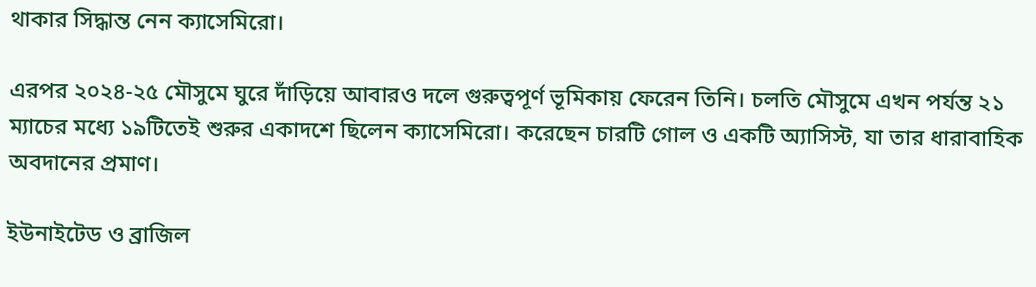থাকার সিদ্ধান্ত নেন ক্যাসেমিরো।

এরপর ২০২৪-২৫ মৌসুমে ঘুরে দাঁড়িয়ে আবারও দলে গুরুত্বপূর্ণ ভূমিকায় ফেরেন তিনি। চলতি মৌসুমে এখন পর্যন্ত ২১ ম্যাচের মধ্যে ১৯টিতেই শুরুর একাদশে ছিলেন ক্যাসেমিরো। করেছেন চারটি গোল ও একটি অ্যাসিস্ট, যা তার ধারাবাহিক অবদানের প্রমাণ।

ইউনাইটেড ও ব্রাজিল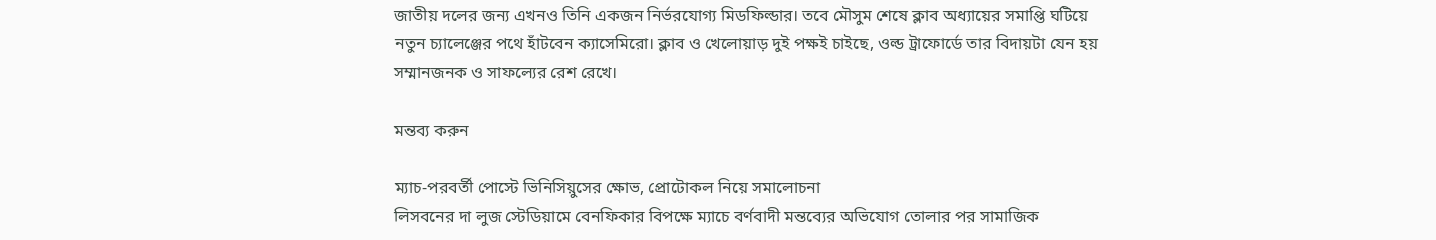জাতীয় দলের জন্য এখনও তিনি একজন নির্ভরযোগ্য মিডফিল্ডার। তবে মৌসুম শেষে ক্লাব অধ্যায়ের সমাপ্তি ঘটিয়ে নতুন চ্যালেঞ্জের পথে হাঁটবেন ক্যাসেমিরো। ক্লাব ও খেলোয়াড় দুই পক্ষই চাইছে, ওল্ড ট্রাফোর্ডে তার বিদায়টা যেন হয় সম্মানজনক ও সাফল্যের রেশ রেখে।

মন্তব্য করুন

ম্যাচ-পরবর্তী পোস্টে ভিনিসিয়ুসের ক্ষোভ, প্রোটোকল নিয়ে সমালোচনা
লিসবনের দা লুজ স্টেডিয়ামে বেনফিকার বিপক্ষে ম্যাচে বর্ণবাদী মন্তব্যের অভিযোগ তোলার পর সামাজিক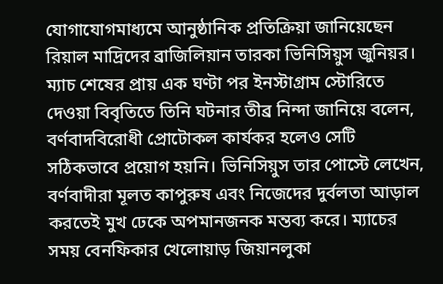যোগাযোগমাধ্যমে আনুষ্ঠানিক প্রতিক্রিয়া জানিয়েছেন রিয়াল মাদ্রিদের ব্রাজিলিয়ান তারকা ভিনিসিয়ুস জুনিয়র। ম্যাচ শেষের প্রায় এক ঘণ্টা পর ইনস্টাগ্রাম স্টোরিতে দেওয়া বিবৃতিতে তিনি ঘটনার তীব্র নিন্দা জানিয়ে বলেন, বর্ণবাদবিরোধী প্রোটোকল কার্যকর হলেও সেটি সঠিকভাবে প্রয়োগ হয়নি। ভিনিসিয়ুস তার পোস্টে লেখেন, বর্ণবাদীরা মূলত কাপুরুষ এবং নিজেদের দুর্বলতা আড়াল করতেই মুখ ঢেকে অপমানজনক মন্তব্য করে। ম্যাচের সময় বেনফিকার খেলোয়াড় জিয়ানলুকা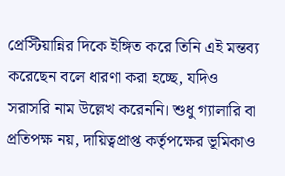প্রেস্টিয়ান্নির দিকে ইঙ্গিত করে তিনি এই মন্তব্য করেছেন বলে ধারণা করা হচ্ছে, যদিও সরাসরি নাম উল্লেখ করেননি। শুধু গ্যালারি বা প্রতিপক্ষ নয়, দায়িত্বপ্রাপ্ত কর্তৃপক্ষের ভূমিকাও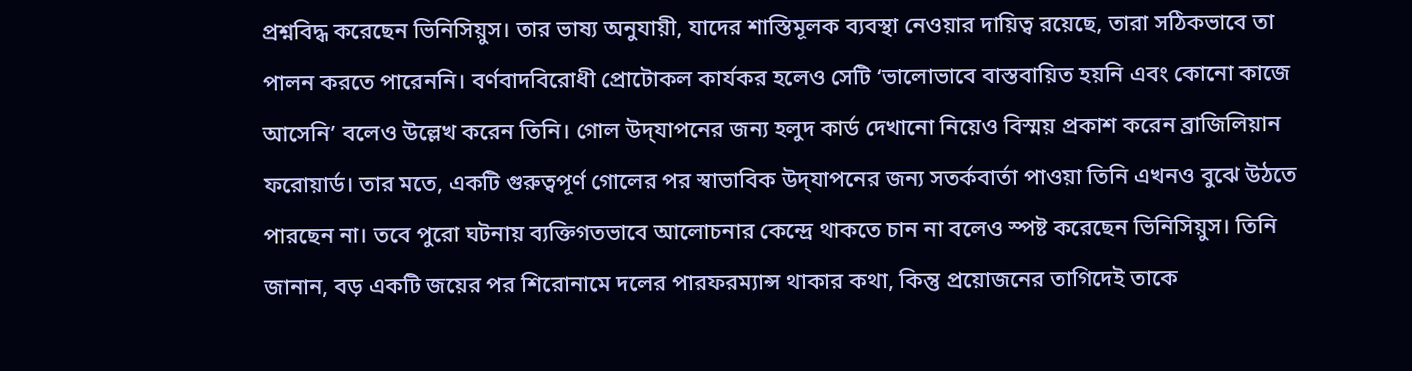প্রশ্নবিদ্ধ করেছেন ভিনিসিয়ুস। তার ভাষ্য অনুযায়ী, যাদের শাস্তিমূলক ব্যবস্থা নেওয়ার দায়িত্ব রয়েছে, তারা সঠিকভাবে তা পালন করতে পারেননি। বর্ণবাদবিরোধী প্রোটোকল কার্যকর হলেও সেটি ‘ভালোভাবে বাস্তবায়িত হয়নি এবং কোনো কাজে আসেনি’ বলেও উল্লেখ করেন তিনি। গোল উদ্‌যাপনের জন্য হলুদ কার্ড দেখানো নিয়েও বিস্ময় প্রকাশ করেন ব্রাজিলিয়ান ফরোয়ার্ড। তার মতে, একটি গুরুত্বপূর্ণ গোলের পর স্বাভাবিক উদ্‌যাপনের জন্য সতর্কবার্তা পাওয়া তিনি এখনও বুঝে উঠতে পারছেন না। তবে পুরো ঘটনায় ব্যক্তিগতভাবে আলোচনার কেন্দ্রে থাকতে চান না বলেও স্পষ্ট করেছেন ভিনিসিয়ুস। তিনি জানান, বড় একটি জয়ের পর শিরোনামে দলের পারফরম্যান্স থাকার কথা, কিন্তু প্রয়োজনের তাগিদেই তাকে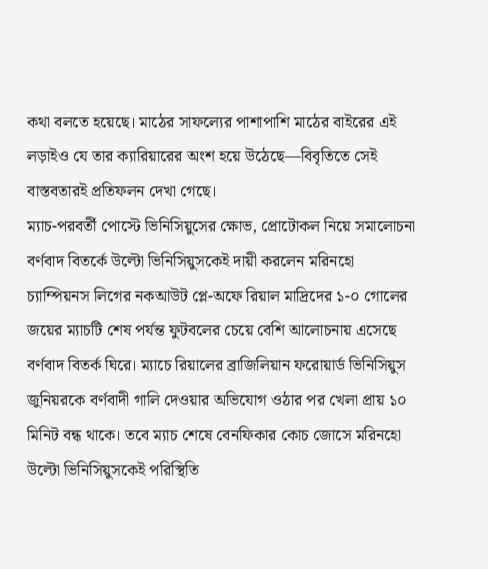কথা বলতে হয়েছে। মাঠের সাফল্যের পাশাপাশি মাঠের বাইরের এই লড়াইও যে তার ক্যারিয়ারের অংশ হয়ে উঠেছে—বিবৃতিতে সেই বাস্তবতারই প্রতিফলন দেখা গেছে।
ম্যাচ-পরবর্তী পোস্টে ভিনিসিয়ুসের ক্ষোভ, প্রোটোকল নিয়ে সমালোচনা
বর্ণবাদ বিতর্কে উল্টো ভিনিসিয়ুসকেই দায়ী করলেন মরিনহো
চ্যাম্পিয়নস লিগের নকআউট প্লে-অফে রিয়াল মাদ্রিদের ১-০ গোলের জয়ের ম্যাচটি শেষ পর্যন্ত ফুটবলের চেয়ে বেশি আলোচনায় এসেছে বর্ণবাদ বিতর্ক ঘিরে। ম্যাচে রিয়ালের ব্রাজিলিয়ান ফরোয়ার্ড ভিনিসিয়ুস জুনিয়রকে বর্ণবাদী গালি দেওয়ার অভিযোগ ওঠার পর খেলা প্রায় ১০ মিনিট বন্ধ থাকে। তবে ম্যাচ শেষে বেনফিকার কোচ জোসে মরিনহো উল্টো ভিনিসিয়ুসকেই পরিস্থিতি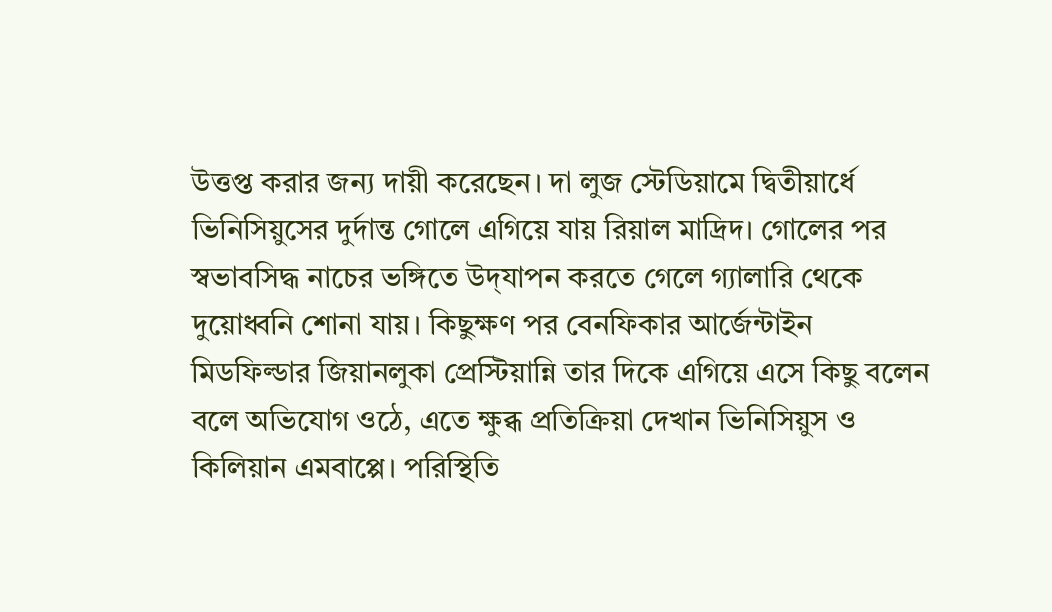উত্তপ্ত করার জন্য দায়ী করেছেন। দা লুজ স্টেডিয়ামে দ্বিতীয়ার্ধে ভিনিসিয়ুসের দুর্দান্ত গোলে এগিয়ে যায় রিয়াল মাদ্রিদ। গোলের পর স্বভাবসিদ্ধ নাচের ভঙ্গিতে উদ্‌যাপন করতে গেলে গ্যালারি থেকে দুয়োধ্বনি শোনা যায়। কিছুক্ষণ পর বেনফিকার আর্জেন্টাইন মিডফিল্ডার জিয়ানলুকা প্রেস্টিয়ান্নি তার দিকে এগিয়ে এসে কিছু বলেন বলে অভিযোগ ওঠে, এতে ক্ষুব্ধ প্রতিক্রিয়া দেখান ভিনিসিয়ুস ও কিলিয়ান এমবাপ্পে। পরিস্থিতি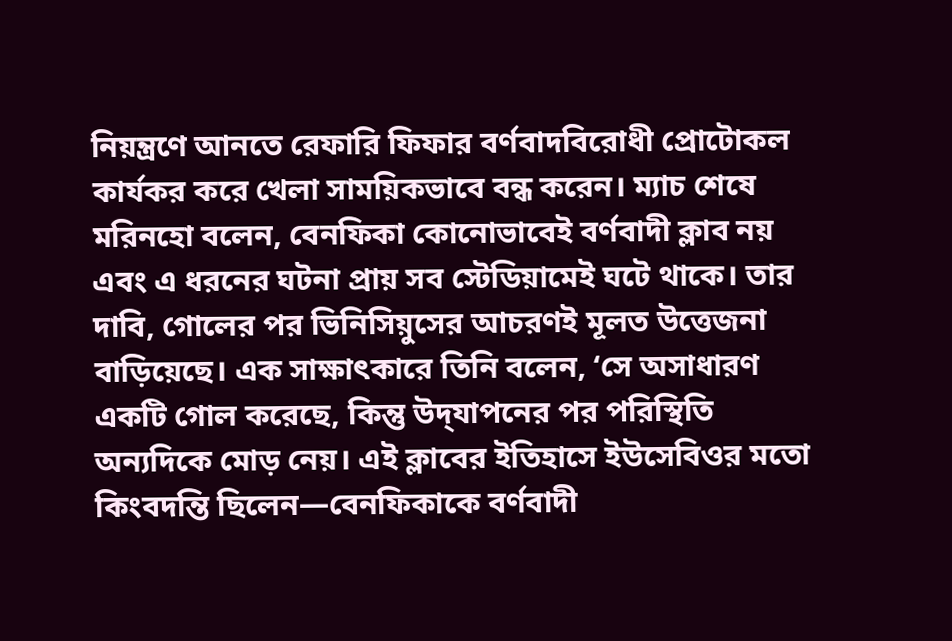নিয়ন্ত্রণে আনতে রেফারি ফিফার বর্ণবাদবিরোধী প্রোটোকল কার্যকর করে খেলা সাময়িকভাবে বন্ধ করেন। ম্যাচ শেষে মরিনহো বলেন, বেনফিকা কোনোভাবেই বর্ণবাদী ক্লাব নয় এবং এ ধরনের ঘটনা প্রায় সব স্টেডিয়ামেই ঘটে থাকে। তার দাবি, গোলের পর ভিনিসিয়ুসের আচরণই মূলত উত্তেজনা বাড়িয়েছে। এক সাক্ষাৎকারে তিনি বলেন, ‘সে অসাধারণ একটি গোল করেছে, কিন্তু উদ্‌যাপনের পর পরিস্থিতি অন্যদিকে মোড় নেয়। এই ক্লাবের ইতিহাসে ইউসেবিওর মতো কিংবদন্তি ছিলেন—বেনফিকাকে বর্ণবাদী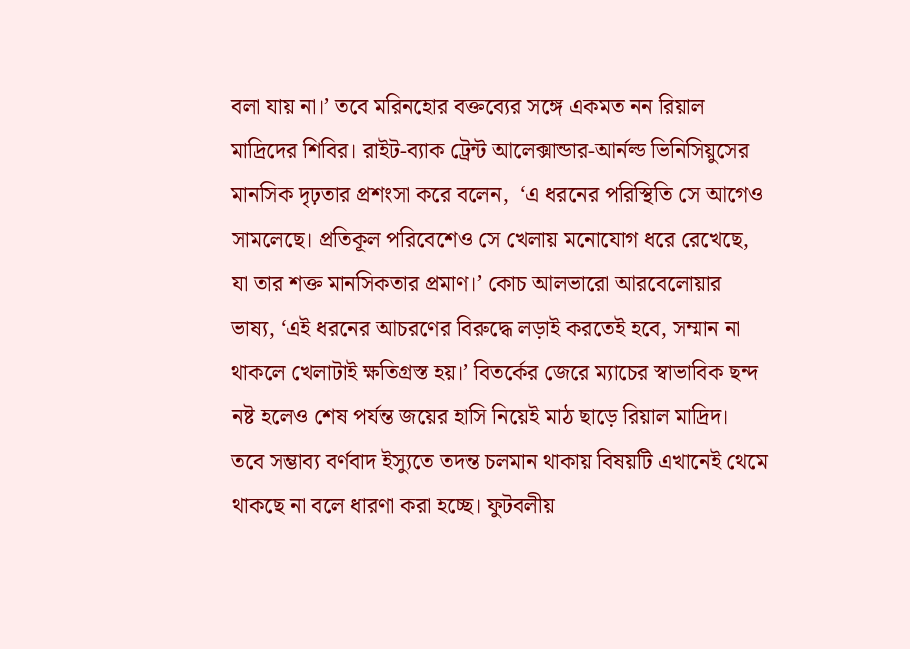বলা যায় না।’ তবে মরিনহোর বক্তব্যের সঙ্গে একমত নন রিয়াল মাদ্রিদের শিবির। রাইট-ব্যাক ট্রেন্ট আলেক্সান্ডার-আর্নল্ড ভিনিসিয়ুসের মানসিক দৃঢ়তার প্রশংসা করে বলেন,  ‘এ ধরনের পরিস্থিতি সে আগেও সামলেছে। প্রতিকূল পরিবেশেও সে খেলায় মনোযোগ ধরে রেখেছে, যা তার শক্ত মানসিকতার প্রমাণ।’ কোচ আলভারো আরবেলোয়ার ভাষ্য, ‘এই ধরনের আচরণের বিরুদ্ধে লড়াই করতেই হবে, সম্মান না থাকলে খেলাটাই ক্ষতিগ্রস্ত হয়।’ বিতর্কের জেরে ম্যাচের স্বাভাবিক ছন্দ নষ্ট হলেও শেষ পর্যন্ত জয়ের হাসি নিয়েই মাঠ ছাড়ে রিয়াল মাদ্রিদ। তবে সম্ভাব্য বর্ণবাদ ইস্যুতে তদন্ত চলমান থাকায় বিষয়টি এখানেই থেমে থাকছে না বলে ধারণা করা হচ্ছে। ফুটবলীয়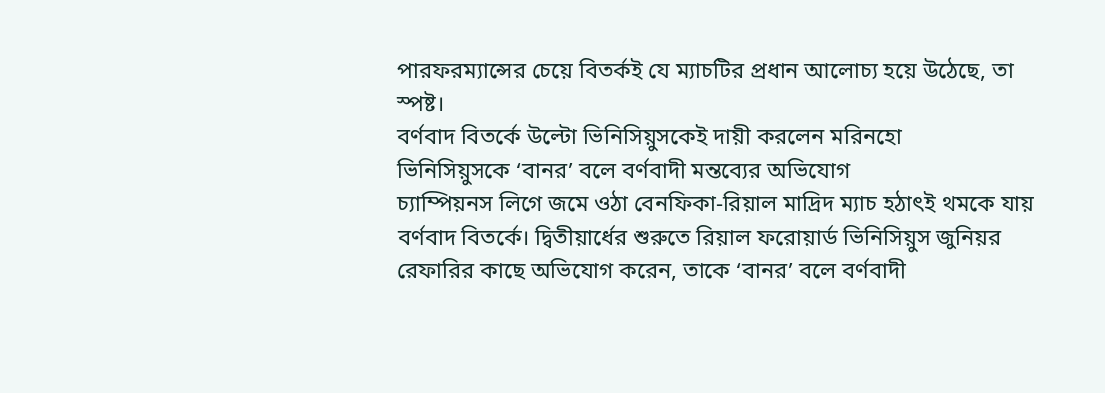পারফরম্যান্সের চেয়ে বিতর্কই যে ম্যাচটির প্রধান আলোচ্য হয়ে উঠেছে, তা স্পষ্ট।
বর্ণবাদ বিতর্কে উল্টো ভিনিসিয়ুসকেই দায়ী করলেন মরিনহো
ভিনিসিয়ুসকে ‘বানর’ বলে বর্ণবাদী মন্তব্যের অভিযোগ
চ্যাম্পিয়নস লিগে জমে ওঠা বেনফিকা-রিয়াল মাদ্রিদ ম্যাচ হঠাৎই থমকে যায় বর্ণবাদ বিতর্কে। দ্বিতীয়ার্ধের শুরুতে রিয়াল ফরোয়ার্ড ভিনিসিয়ুস জুনিয়র রেফারির কাছে অভিযোগ করেন, তাকে ‘বানর’ বলে বর্ণবাদী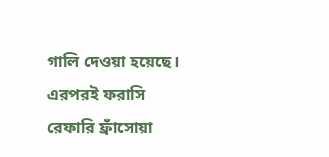গালি দেওয়া হয়েছে। এরপরই ফরাসি রেফারি ফ্রাঁসোয়া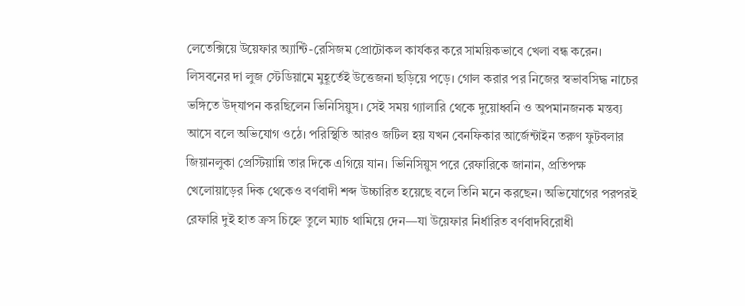লেতেক্সিয়ে উয়েফার অ্যান্টি-রেসিজম প্রোটোকল কার্যকর করে সাময়িকভাবে খেলা বন্ধ করেন। লিসবনের দা লুজ স্টেডিয়ামে মুহূর্তেই উত্তেজনা ছড়িয়ে পড়ে। গোল করার পর নিজের স্বভাবসিদ্ধ নাচের ভঙ্গিতে উদ্‌যাপন করছিলেন ভিনিসিয়ুস। সেই সময় গ্যালারি থেকে দুয়োধ্বনি ও অপমানজনক মন্তব্য আসে বলে অভিযোগ ওঠে। পরিস্থিতি আরও জটিল হয় যখন বেনফিকার আর্জেন্টাইন তরুণ ফুটবলার জিয়ানলুকা প্রেস্টিয়ান্নি তার দিকে এগিয়ে যান। ভিনিসিয়ুস পরে রেফারিকে জানান, প্রতিপক্ষ খেলোয়াড়ের দিক থেকেও বর্ণবাদী শব্দ উচ্চারিত হয়েছে বলে তিনি মনে করছেন। অভিযোগের পরপরই রেফারি দুই হাত ক্রস চিহ্নে তুলে ম্যাচ থামিয়ে দেন—যা উয়েফার নির্ধারিত বর্ণবাদবিরোধী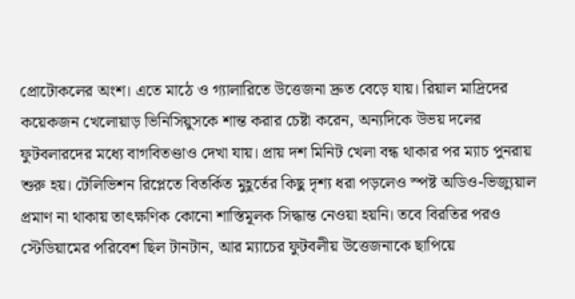প্রোটোকলের অংশ। এতে মাঠে ও গ্যালারিতে উত্তেজনা দ্রুত বেড়ে যায়। রিয়াল মাদ্রিদের কয়েকজন খেলোয়াড় ভিনিসিয়ুসকে শান্ত করার চেষ্টা করেন, অন্যদিকে উভয় দলের ফুটবলারদের মধ্যে বাগবিতণ্ডাও দেখা যায়। প্রায় দশ মিনিট খেলা বন্ধ থাকার পর ম্যাচ পুনরায় শুরু হয়। টেলিভিশন রিপ্লেতে বিতর্কিত মুহূর্তের কিছু দৃশ্য ধরা পড়লেও স্পষ্ট অডিও-ভিজ্যুয়াল প্রমাণ না থাকায় তাৎক্ষণিক কোনো শাস্তিমূলক সিদ্ধান্ত নেওয়া হয়নি। তবে বিরতির পরও স্টেডিয়ামের পরিবেশ ছিল টানটান, আর ম্যাচের ফুটবলীয় উত্তেজনাকে ছাপিয়ে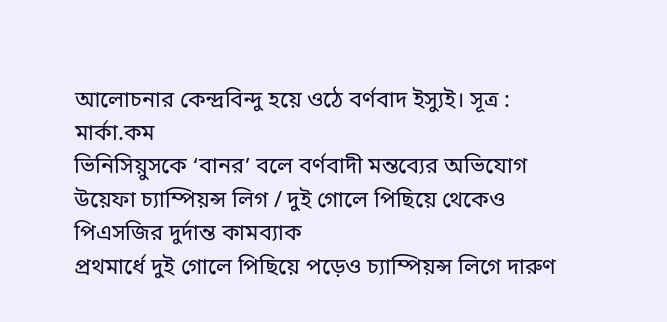আলোচনার কেন্দ্রবিন্দু হয়ে ওঠে বর্ণবাদ ইস্যুই। সূত্র : মার্কা.কম
ভিনিসিয়ুসকে ‘বানর’ বলে বর্ণবাদী মন্তব্যের অভিযোগ
উয়েফা চ্যাম্পিয়ন্স লিগ / দুই গোলে পিছিয়ে থেকেও পিএসজির দুর্দান্ত কামব্যাক
প্রথমার্ধে দুই গোলে পিছিয়ে পড়েও চ্যাম্পিয়ন্স লিগে দারুণ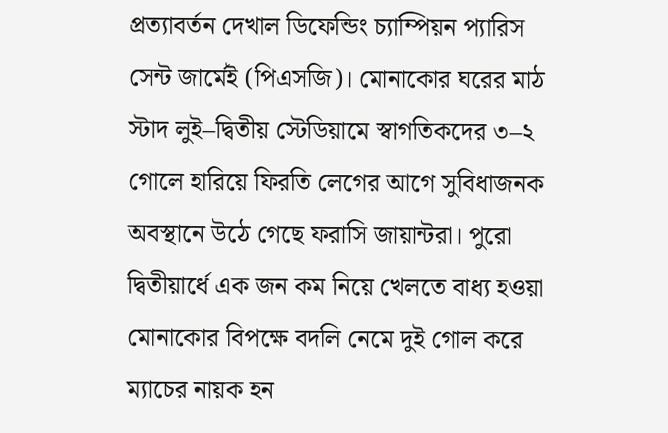প্রত্যাবর্তন দেখাল ডিফেন্ডিং চ্যাম্পিয়ন প্যারিস সেন্ট জার্মেই (পিএসজি)। মোনাকোর ঘরের মাঠ স্টাদ লুই–দ্বিতীয় স্টেডিয়ামে স্বাগতিকদের ৩–২ গোলে হারিয়ে ফিরতি লেগের আগে সুবিধাজনক অবস্থানে উঠে গেছে ফরাসি জায়ান্টরা। পুরো দ্বিতীয়ার্ধে এক জন কম নিয়ে খেলতে বাধ্য হওয়া মোনাকোর বিপক্ষে বদলি নেমে দুই গোল করে ম্যাচের নায়ক হন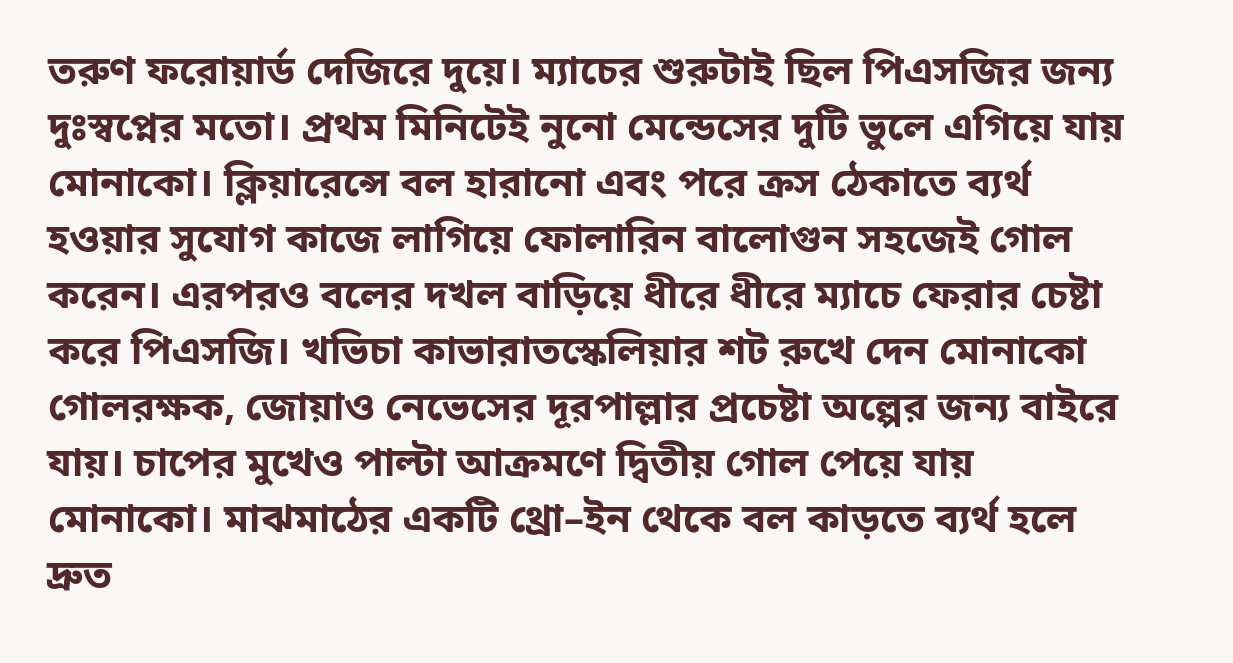তরুণ ফরোয়ার্ড দেজিরে দুয়ে। ম্যাচের শুরুটাই ছিল পিএসজির জন্য দুঃস্বপ্নের মতো। প্রথম মিনিটেই নুনো মেন্ডেসের দুটি ভুলে এগিয়ে যায় মোনাকো। ক্লিয়ারেন্সে বল হারানো এবং পরে ক্রস ঠেকাতে ব্যর্থ হওয়ার সুযোগ কাজে লাগিয়ে ফোলারিন বালোগুন সহজেই গোল করেন। এরপরও বলের দখল বাড়িয়ে ধীরে ধীরে ম্যাচে ফেরার চেষ্টা করে পিএসজি। খভিচা কাভারাতস্কেলিয়ার শট রুখে দেন মোনাকো গোলরক্ষক, জোয়াও নেভেসের দূরপাল্লার প্রচেষ্টা অল্পের জন্য বাইরে যায়। চাপের মুখেও পাল্টা আক্রমণে দ্বিতীয় গোল পেয়ে যায় মোনাকো। মাঝমাঠের একটি থ্রো–ইন থেকে বল কাড়তে ব্যর্থ হলে দ্রুত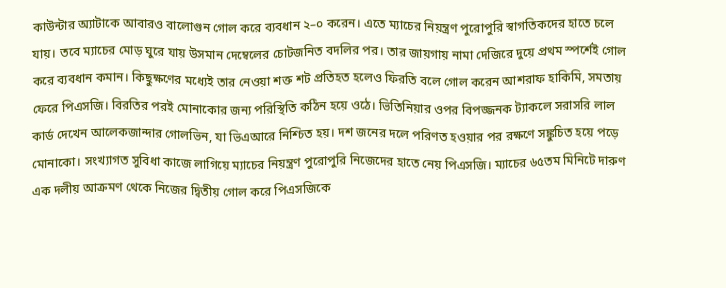কাউন্টার অ্যাটাকে আবারও বালোগুন গোল করে ব্যবধান ২–০ করেন। এতে ম্যাচের নিয়ন্ত্রণ পুরোপুরি স্বাগতিকদের হাতে চলে যায়। তবে ম্যাচের মোড় ঘুরে যায় উসমান দেম্বেলের চোটজনিত বদলির পর। তার জায়গায় নামা দেজিরে দুয়ে প্রথম স্পর্শেই গোল করে ব্যবধান কমান। কিছুক্ষণের মধ্যেই তার নেওয়া শক্ত শট প্রতিহত হলেও ফিরতি বলে গোল করেন আশরাফ হাকিমি, সমতায় ফেরে পিএসজি। বিরতির পরই মোনাকোর জন্য পরিস্থিতি কঠিন হয়ে ওঠে। ভিতিনিয়ার ওপর বিপজ্জনক ট্যাকলে সরাসরি লাল কার্ড দেখেন আলেকজান্দার গোলভিন, যা ভিএআরে নিশ্চিত হয়। দশ জনের দলে পরিণত হওয়ার পর রক্ষণে সঙ্কুচিত হয়ে পড়ে মোনাকো। সংখ্যাগত সুবিধা কাজে লাগিয়ে ম্যাচের নিয়ন্ত্রণ পুরোপুরি নিজেদের হাতে নেয় পিএসজি। ম্যাচের ৬৫তম মিনিটে দারুণ এক দলীয় আক্রমণ থেকে নিজের দ্বিতীয় গোল করে পিএসজিকে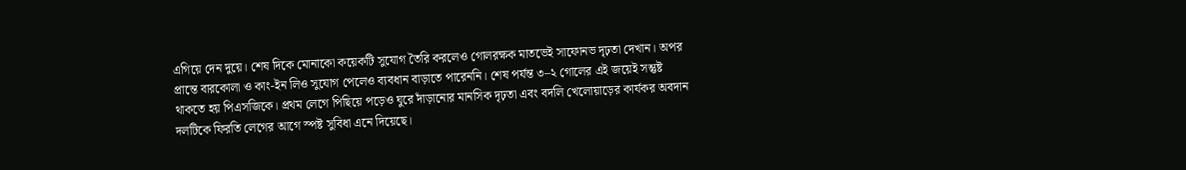এগিয়ে দেন দুয়ে। শেষ দিকে মোনাকো কয়েকটি সুযোগ তৈরি করলেও গোলরক্ষক মাতভেই সাফোনভ দৃঢ়তা দেখান। অপর প্রান্তে বারকোলা ও কাং-ইন লিও সুযোগ পেলেও ব্যবধান বাড়াতে পারেননি। শেষ পর্যন্ত ৩–২ গোলের এই জয়েই সন্তুষ্ট থাকতে হয় পিএসজিকে। প্রথম লেগে পিছিয়ে পড়েও ঘুরে দাঁড়ানোর মানসিক দৃঢ়তা এবং বদলি খেলোয়াড়ের কার্যকর অবদান দলটিকে ফিরতি লেগের আগে স্পষ্ট সুবিধা এনে দিয়েছে।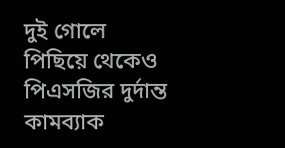দুই গোলে পিছিয়ে থেকেও পিএসজির দুর্দান্ত কামব্যাক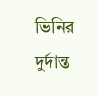ভিনির দুর্দান্ত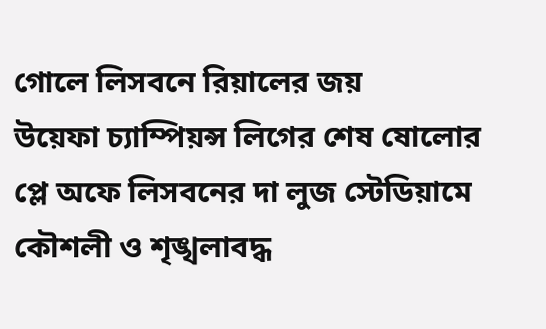গোলে লিসবনে রিয়ালের জয়
উয়েফা চ্যাম্পিয়ন্স লিগের শেষ ষোলোর প্লে অফে লিসবনের দা লুজ স্টেডিয়ামে কৌশলী ও শৃঙ্খলাবদ্ধ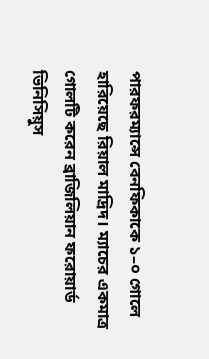পারফরম্যান্সে বেনফিকাকে ১–০ গোলে হারিয়েছে রিয়াল মাদ্রিদ। ম্যাচের একমাত্র গোলটি করেন ব্রাজিলিয়ান ফরোয়ার্ড ভিনিসিয়ুস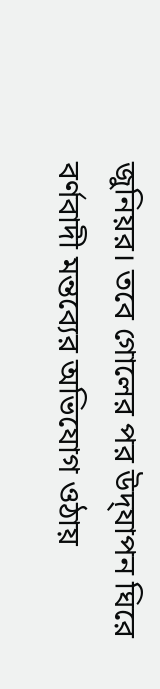জুনিয়র। তবে গোলের পর উদ্‌যাপন ঘিরে বর্ণবাদী মন্তব্যের অভিযোগ ওঠায়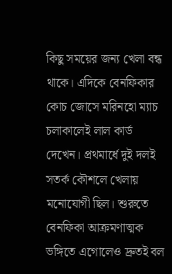কিছু সময়ের জন্য খেলা বন্ধ থাকে। এদিকে বেনফিকার কোচ জোসে মরিনহো ম্যাচ চলাকালেই লাল কার্ড দেখেন। প্রথমার্ধে দুই দলই সতর্ক কৌশলে খেলায় মনোযোগী ছিল। শুরুতে বেনফিকা আক্রমণাত্মক ভঙ্গিতে এগোলেও দ্রুতই বল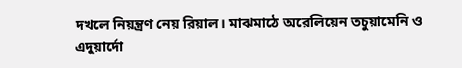দখলে নিয়ন্ত্রণ নেয় রিয়াল। মাঝমাঠে অরেলিয়েন তচুয়ামেনি ও এদুয়ার্দো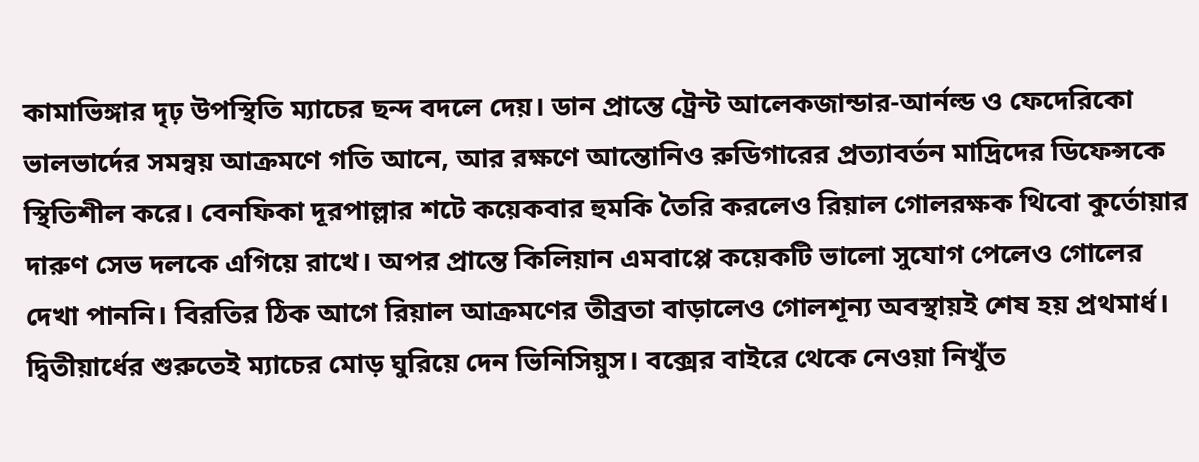কামাভিঙ্গার দৃঢ় উপস্থিতি ম্যাচের ছন্দ বদলে দেয়। ডান প্রান্তে ট্রেন্ট আলেকজান্ডার-আর্নল্ড ও ফেদেরিকো ভালভার্দের সমন্বয় আক্রমণে গতি আনে, আর রক্ষণে আন্তোনিও রুডিগারের প্রত্যাবর্তন মাদ্রিদের ডিফেন্সকে স্থিতিশীল করে। বেনফিকা দূরপাল্লার শটে কয়েকবার হুমকি তৈরি করলেও রিয়াল গোলরক্ষক থিবো কুর্তোয়ার দারুণ সেভ দলকে এগিয়ে রাখে। অপর প্রান্তে কিলিয়ান এমবাপ্পে কয়েকটি ভালো সুযোগ পেলেও গোলের দেখা পাননি। বিরতির ঠিক আগে রিয়াল আক্রমণের তীব্রতা বাড়ালেও গোলশূন্য অবস্থায়ই শেষ হয় প্রথমার্ধ। দ্বিতীয়ার্ধের শুরুতেই ম্যাচের মোড় ঘুরিয়ে দেন ভিনিসিয়ুস। বক্সের বাইরে থেকে নেওয়া নিখুঁত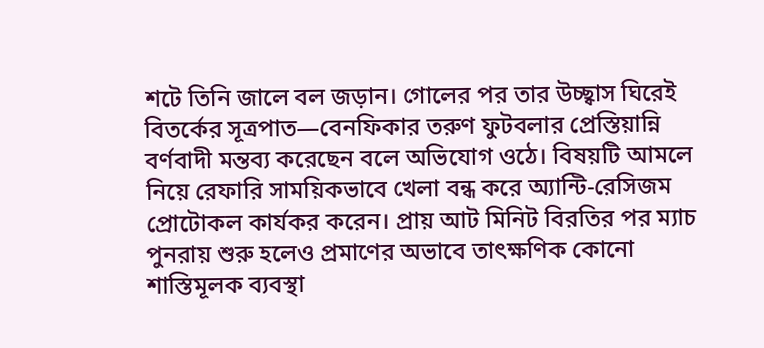শটে তিনি জালে বল জড়ান। গোলের পর তার উচ্ছ্বাস ঘিরেই বিতর্কের সূত্রপাত—বেনফিকার তরুণ ফুটবলার প্রেস্তিয়ান্নি বর্ণবাদী মন্তব্য করেছেন বলে অভিযোগ ওঠে। বিষয়টি আমলে নিয়ে রেফারি সাময়িকভাবে খেলা বন্ধ করে অ্যান্টি-রেসিজম প্রোটোকল কার্যকর করেন। প্রায় আট মিনিট বিরতির পর ম্যাচ পুনরায় শুরু হলেও প্রমাণের অভাবে তাৎক্ষণিক কোনো শাস্তিমূলক ব্যবস্থা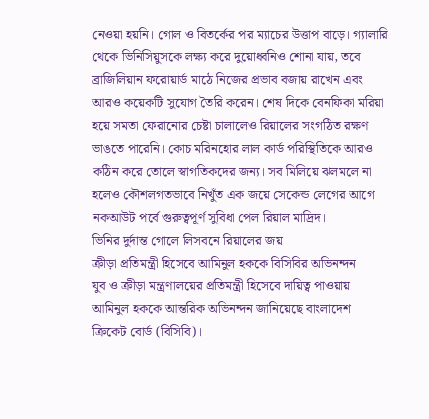নেওয়া হয়নি। গোল ও বিতর্কের পর ম্যাচের উত্তাপ বাড়ে। গ্যালারি থেকে ভিনিসিয়ুসকে লক্ষ্য করে দুয়োধ্বনিও শোনা যায়, তবে ব্রাজিলিয়ান ফরোয়ার্ড মাঠে নিজের প্রভাব বজায় রাখেন এবং আরও কয়েকটি সুযোগ তৈরি করেন। শেষ দিকে বেনফিকা মরিয়া হয়ে সমতা ফেরানোর চেষ্টা চালালেও রিয়ালের সংগঠিত রক্ষণ ভাঙতে পারেনি। কোচ মরিনহোর লাল কার্ড পরিস্থিতিকে আরও কঠিন করে তোলে স্বাগতিকদের জন্য। সব মিলিয়ে ঝলমলে না হলেও কৌশলগতভাবে নিখুঁত এক জয়ে সেকেন্ড লেগের আগে নকআউট পর্বে গুরুত্বপূর্ণ সুবিধা পেল রিয়াল মাদ্রিদ।
ভিনির দুর্দান্ত গোলে লিসবনে রিয়ালের জয়
ক্রীড়া প্রতিমন্ত্রী হিসেবে আমিনুল হককে বিসিবির অভিনন্দন
যুব ও ক্রীড়া মন্ত্রণালয়ের প্রতিমন্ত্রী হিসেবে দায়িত্ব পাওয়ায় আমিনুল হককে আন্তরিক অভিনন্দন জানিয়েছে বাংলাদেশ ক্রিকেট বোর্ড (বিসিবি)।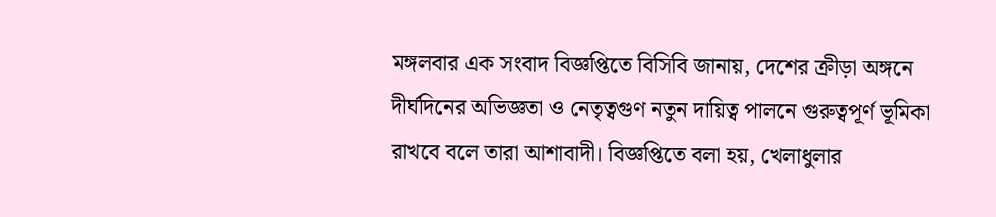মঙ্গলবার এক সংবাদ বিজ্ঞপ্তিতে বিসিবি জানায়, দেশের ক্রীড়া অঙ্গনে দীর্ঘদিনের অভিজ্ঞতা ও নেতৃত্বগুণ নতুন দায়িত্ব পালনে গুরুত্বপূর্ণ ভূমিকা রাখবে বলে তারা আশাবাদী। বিজ্ঞপ্তিতে বলা হয়, খেলাধুলার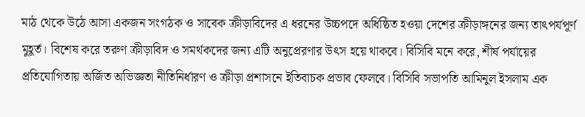মাঠ থেকে উঠে আসা একজন সংগঠক ও সাবেক ক্রীড়াবিদের এ ধরনের উচ্চপদে অধিষ্ঠিত হওয়া দেশের ক্রীড়াঙ্গনের জন্য তাৎপর্যপূর্ণ মুহূর্ত। বিশেষ করে তরুণ ক্রীড়াবিদ ও সমর্থকদের জন্য এটি অনুপ্রেরণার উৎস হয়ে থাকবে। বিসিবি মনে করে, শীর্ষ পর্যায়ের প্রতিযোগিতায় অর্জিত অভিজ্ঞতা নীতিনির্ধারণ ও ক্রীড়া প্রশাসনে ইতিবাচক প্রভাব ফেলবে। বিসিবি সভাপতি আমিনুল ইসলাম এক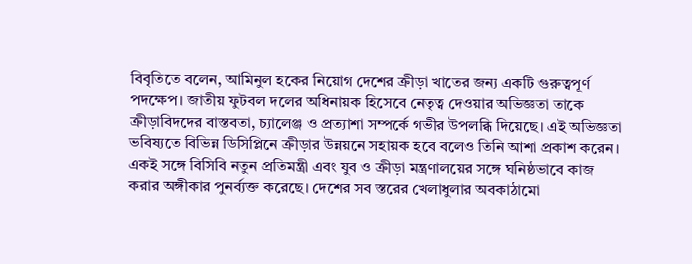বিবৃতিতে বলেন, আমিনুল হকের নিয়োগ দেশের ক্রীড়া খাতের জন্য একটি গুরুত্বপূর্ণ পদক্ষেপ। জাতীয় ফুটবল দলের অধিনায়ক হিসেবে নেতৃত্ব দেওয়ার অভিজ্ঞতা তাকে ক্রীড়াবিদদের বাস্তবতা, চ্যালেঞ্জ ও প্রত্যাশা সম্পর্কে গভীর উপলব্ধি দিয়েছে। এই অভিজ্ঞতা ভবিষ্যতে বিভিন্ন ডিসিপ্লিনে ক্রীড়ার উন্নয়নে সহায়ক হবে বলেও তিনি আশা প্রকাশ করেন। একই সঙ্গে বিসিবি নতুন প্রতিমন্ত্রী এবং যুব ও ক্রীড়া মন্ত্রণালয়ের সঙ্গে ঘনিষ্ঠভাবে কাজ করার অঙ্গীকার পুনর্ব্যক্ত করেছে। দেশের সব স্তরের খেলাধুলার অবকাঠামো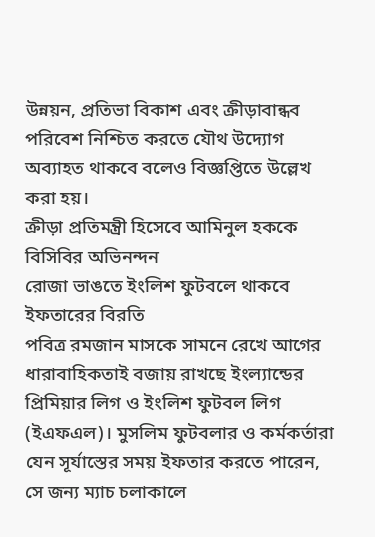উন্নয়ন, প্রতিভা বিকাশ এবং ক্রীড়াবান্ধব পরিবেশ নিশ্চিত করতে যৌথ উদ্যোগ অব্যাহত থাকবে বলেও বিজ্ঞপ্তিতে উল্লেখ করা হয়।
ক্রীড়া প্রতিমন্ত্রী হিসেবে আমিনুল হককে বিসিবির অভিনন্দন
রোজা ভাঙতে ইংলিশ ফুটবলে থাকবে ইফতারের বিরতি
পবিত্র রমজান মাসকে সামনে রেখে আগের ধারাবাহিকতাই বজায় রাখছে ইংল্যান্ডের প্রিমিয়ার লিগ ও ইংলিশ ফুটবল লিগ (ইএফএল)। মুসলিম ফুটবলার ও কর্মকর্তারা যেন সূর্যাস্তের সময় ইফতার করতে পারেন, সে জন্য ম্যাচ চলাকালে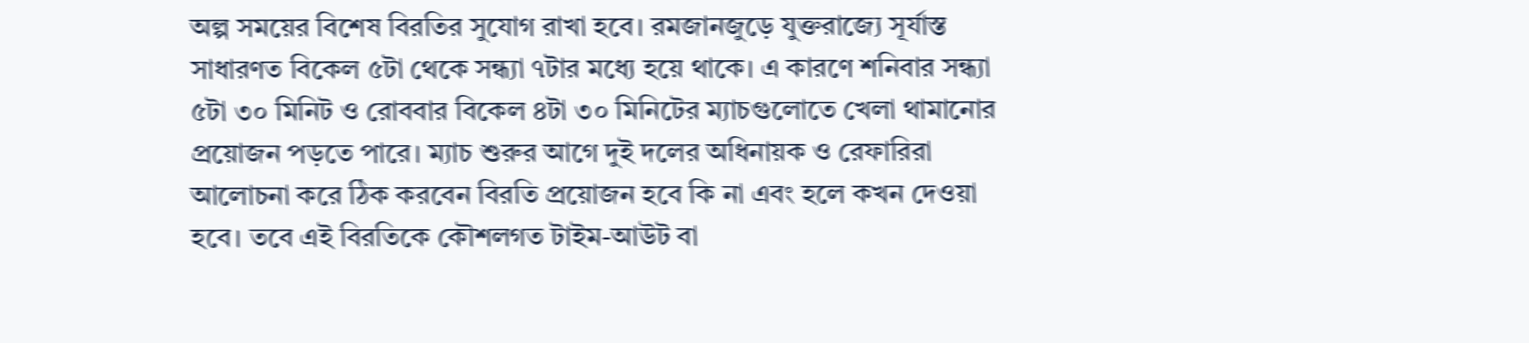অল্প সময়ের বিশেষ বিরতির সুযোগ রাখা হবে। রমজানজুড়ে যুক্তরাজ্যে সূর্যাস্ত সাধারণত বিকেল ৫টা থেকে সন্ধ্যা ৭টার মধ্যে হয়ে থাকে। এ কারণে শনিবার সন্ধ্যা ৫টা ৩০ মিনিট ও রোববার বিকেল ৪টা ৩০ মিনিটের ম্যাচগুলোতে খেলা থামানোর প্রয়োজন পড়তে পারে। ম্যাচ শুরুর আগে দুই দলের অধিনায়ক ও রেফারিরা আলোচনা করে ঠিক করবেন বিরতি প্রয়োজন হবে কি না এবং হলে কখন দেওয়া হবে। তবে এই বিরতিকে কৌশলগত টাইম-আউট বা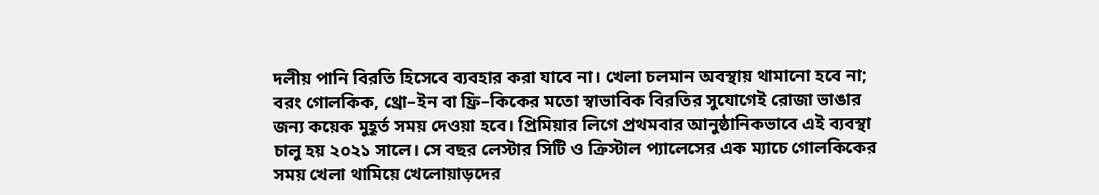দলীয় পানি বিরতি হিসেবে ব্যবহার করা যাবে না। খেলা চলমান অবস্থায় থামানো হবে না; বরং গোলকিক, থ্রো–ইন বা ফ্রি–কিকের মতো স্বাভাবিক বিরতির সুযোগেই রোজা ভাঙার জন্য কয়েক মুহূর্ত সময় দেওয়া হবে। প্রিমিয়ার লিগে প্রথমবার আনুষ্ঠানিকভাবে এই ব্যবস্থা চালু হয় ২০২১ সালে। সে বছর লেস্টার সিটি ও ক্রিস্টাল প্যালেসের এক ম্যাচে গোলকিকের সময় খেলা থামিয়ে খেলোয়াড়দের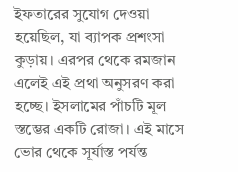ইফতারের সুযোগ দেওয়া হয়েছিল, যা ব্যাপক প্রশংসা কুড়ায়। এরপর থেকে রমজান এলেই এই প্রথা অনুসরণ করা হচ্ছে। ইসলামের পাঁচটি মূল স্তম্ভের একটি রোজা। এই মাসে ভোর থেকে সূর্যাস্ত পর্যন্ত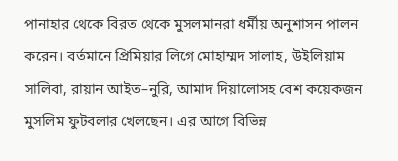পানাহার থেকে বিরত থেকে মুসলমানরা ধর্মীয় অনুশাসন পালন করেন। বর্তমানে প্রিমিয়ার লিগে মোহাম্মদ সালাহ, উইলিয়াম সালিবা, রায়ান আইত–নুরি, আমাদ দিয়ালোসহ বেশ কয়েকজন মুসলিম ফুটবলার খেলছেন। এর আগে বিভিন্ন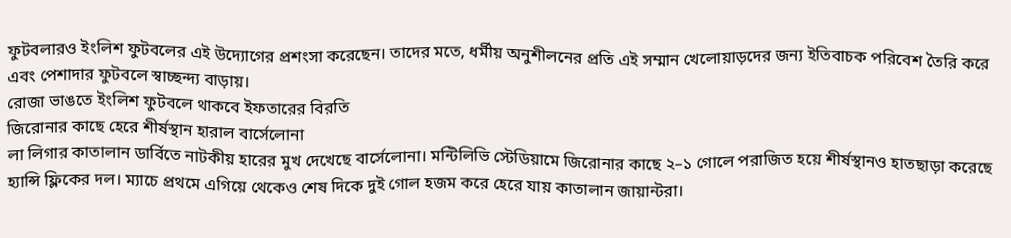ফুটবলারও ইংলিশ ফুটবলের এই উদ্যোগের প্রশংসা করেছেন। তাদের মতে, ধর্মীয় অনুশীলনের প্রতি এই সম্মান খেলোয়াড়দের জন্য ইতিবাচক পরিবেশ তৈরি করে এবং পেশাদার ফুটবলে স্বাচ্ছন্দ্য বাড়ায়।
রোজা ভাঙতে ইংলিশ ফুটবলে থাকবে ইফতারের বিরতি
জিরোনার কাছে হেরে শীর্ষস্থান হারাল বার্সেলোনা
লা লিগার কাতালান ডার্বিতে নাটকীয় হারের মুখ দেখেছে বার্সেলোনা। মন্টিলিভি স্টেডিয়ামে জিরোনার কাছে ২–১ গোলে পরাজিত হয়ে শীর্ষস্থানও হাতছাড়া করেছে হ্যান্সি ফ্লিকের দল। ম্যাচে প্রথমে এগিয়ে থেকেও শেষ দিকে দুই গোল হজম করে হেরে যায় কাতালান জায়ান্টরা।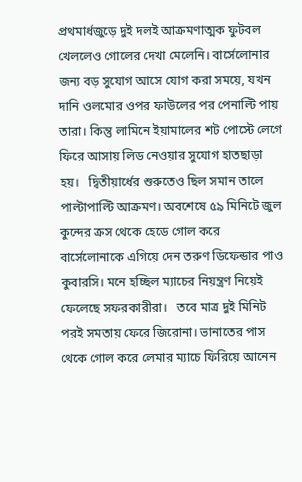প্রথমার্ধজুড়ে দুই দলই আক্রমণাত্মক ফুটবল খেললেও গোলের দেখা মেলেনি। বার্সেলোনার জন্য বড় সুযোগ আসে যোগ করা সময়ে, যখন দানি ওলমোর ওপর ফাউলের পর পেনাল্টি পায় তারা। কিন্তু লামিনে ইয়ামালের শট পোস্টে লেগে ফিরে আসায় লিড নেওয়ার সুযোগ হাতছাড়া হয়।   দ্বিতীয়ার্ধের শুরুতেও ছিল সমান তালে পাল্টাপাল্টি আক্রমণ। অবশেষে ৫৯ মিনিটে জুল কুন্দের ক্রস থেকে হেডে গোল করে বার্সেলোনাকে এগিয়ে দেন তরুণ ডিফেন্ডার পাও কুবারসি। মনে হচ্ছিল ম্যাচের নিয়ন্ত্রণ নিয়েই ফেলেছে সফরকারীরা।   তবে মাত্র দুই মিনিট পরই সমতায় ফেরে জিরোনা। ভানাতের পাস থেকে গোল করে লেমার ম্যাচে ফিরিয়ে আনেন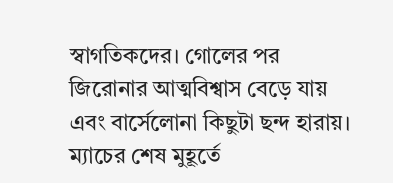স্বাগতিকদের। গোলের পর জিরোনার আত্মবিশ্বাস বেড়ে যায় এবং বার্সেলোনা কিছুটা ছন্দ হারায়।   ম্যাচের শেষ মুহূর্তে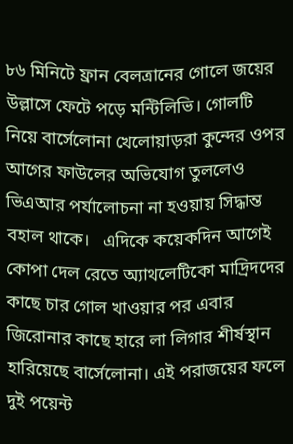৮৬ মিনিটে ফ্রান বেলত্রানের গোলে জয়ের উল্লাসে ফেটে পড়ে মন্টিলিভি। গোলটি নিয়ে বার্সেলোনা খেলোয়াড়রা কুন্দের ওপর আগের ফাউলের অভিযোগ তুললেও ভিএআর পর্যালোচনা না হওয়ায় সিদ্ধান্ত বহাল থাকে।   এদিকে কয়েকদিন আগেই কোপা দেল রেতে অ্যাথলেটিকো মাদ্রিদদের কাছে চার গোল খাওয়ার পর এবার জিরোনার কাছে হারে লা লিগার শীর্ষস্থান হারিয়েছে বার্সেলোনা। এই পরাজয়ের ফলে দুই পয়েন্ট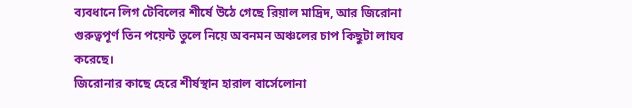ব্যবধানে লিগ টেবিলের শীর্ষে উঠে গেছে রিয়াল মাদ্রিদ, আর জিরোনা গুরুত্বপূর্ণ তিন পয়েন্ট তুলে নিয়ে অবনমন অঞ্চলের চাপ কিছুটা লাঘব করেছে।
জিরোনার কাছে হেরে শীর্ষস্থান হারাল বার্সেলোনা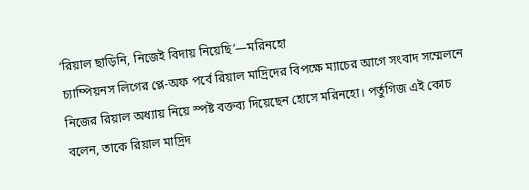‘রিয়াল ছাড়িনি, নিজেই বিদায় নিয়েছি’—মরিনহো
চ্যাম্পিয়নস লিগের প্লে-অফ পর্বে রিয়াল মাদ্রিদের বিপক্ষে ম্যাচের আগে সংবাদ সম্মেলনে নিজের রিয়াল অধ্যায় নিয়ে স্পষ্ট বক্তব্য দিয়েছেন হোসে মরিনহো। পর্তুগিজ এই কোচ বলেন, তাকে রিয়াল মাদ্রিদ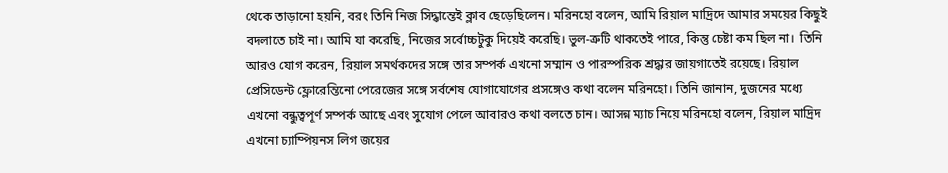থেকে তাড়ানো হয়নি, বরং তিনি নিজ সিদ্ধান্তেই ক্লাব ছেড়েছিলেন। মরিনহো বলেন, আমি রিয়াল মাদ্রিদে আমার সময়ের কিছুই বদলাতে চাই না। আমি যা করেছি, নিজের সর্বোচ্চটুকু দিয়েই করেছি। ভুল-ত্রুটি থাকতেই পারে, কিন্তু চেষ্টা কম ছিল না।  তিনি আরও যোগ করেন, রিয়াল সমর্থকদের সঙ্গে তার সম্পর্ক এখনো সম্মান ও পারস্পরিক শ্রদ্ধার জায়গাতেই রয়েছে। রিয়াল প্রেসিডেন্ট ফ্লোরেন্তিনো পেরেজের সঙ্গে সর্বশেষ যোগাযোগের প্রসঙ্গেও কথা বলেন মরিনহো। তিনি জানান, দুজনের মধ্যে এখনো বন্ধুত্বপূর্ণ সম্পর্ক আছে এবং সুযোগ পেলে আবারও কথা বলতে চান। আসন্ন ম্যাচ নিয়ে মরিনহো বলেন, রিয়াল মাদ্রিদ এখনো চ্যাম্পিয়নস লিগ জয়ের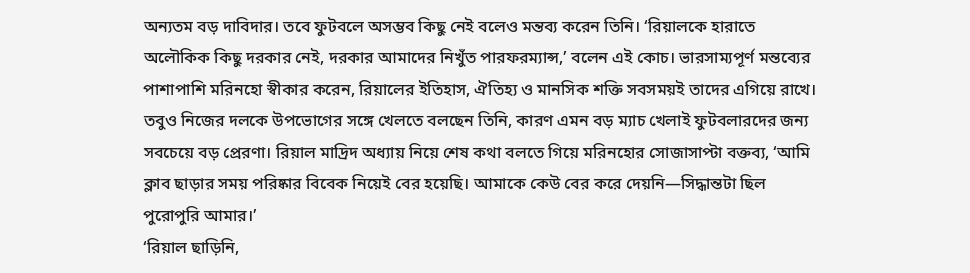অন্যতম বড় দাবিদার। তবে ফুটবলে অসম্ভব কিছু নেই বলেও মন্তব্য করেন তিনি। ‘রিয়ালকে হারাতে অলৌকিক কিছু দরকার নেই, দরকার আমাদের নিখুঁত পারফরম্যান্স,’ বলেন এই কোচ। ভারসাম্যপূর্ণ মন্তব্যের পাশাপাশি মরিনহো স্বীকার করেন, রিয়ালের ইতিহাস, ঐতিহ্য ও মানসিক শক্তি সবসময়ই তাদের এগিয়ে রাখে। তবুও নিজের দলকে উপভোগের সঙ্গে খেলতে বলছেন তিনি, কারণ এমন বড় ম্যাচ খেলাই ফুটবলারদের জন্য সবচেয়ে বড় প্রেরণা। রিয়াল মাদ্রিদ অধ্যায় নিয়ে শেষ কথা বলতে গিয়ে মরিনহোর সোজাসাপ্টা বক্তব্য, ‘আমি ক্লাব ছাড়ার সময় পরিষ্কার বিবেক নিয়েই বের হয়েছি। আমাকে কেউ বের করে দেয়নি—সিদ্ধান্তটা ছিল পুরোপুরি আমার।’
‘রিয়াল ছাড়িনি,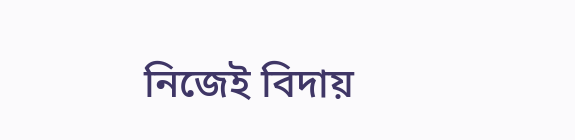নিজেই বিদায়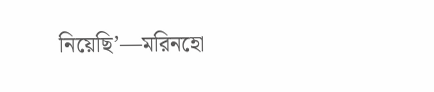নিয়েছি’—মরিনহো